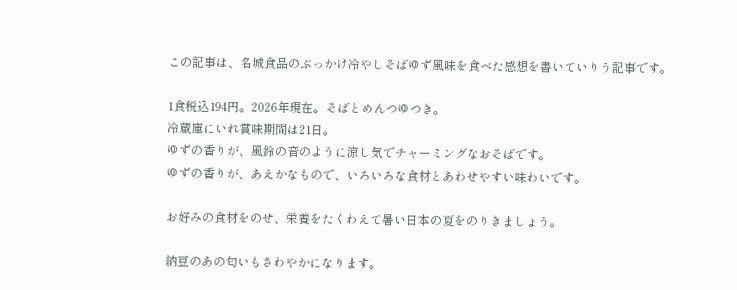この記事は、名城食品のぶっかけ冷やしそばゆず風味を食べた感想を書いていりう記事です。

1食税込194円。2026年現在。そばとめんつゆつき。
冷蔵庫にいれ賞味期間は21日。
ゆずの香りが、風鈴の音のように涼し気でチャーミングなおそばです。
ゆずの香りが、あえかなもので、いろいろな食材とあわせやすい味わいです。

お好みの食材をのせ、栄養をたくわえて暑い日本の夏をのりきましょう。

納豆のあの匂いもさわやかになります。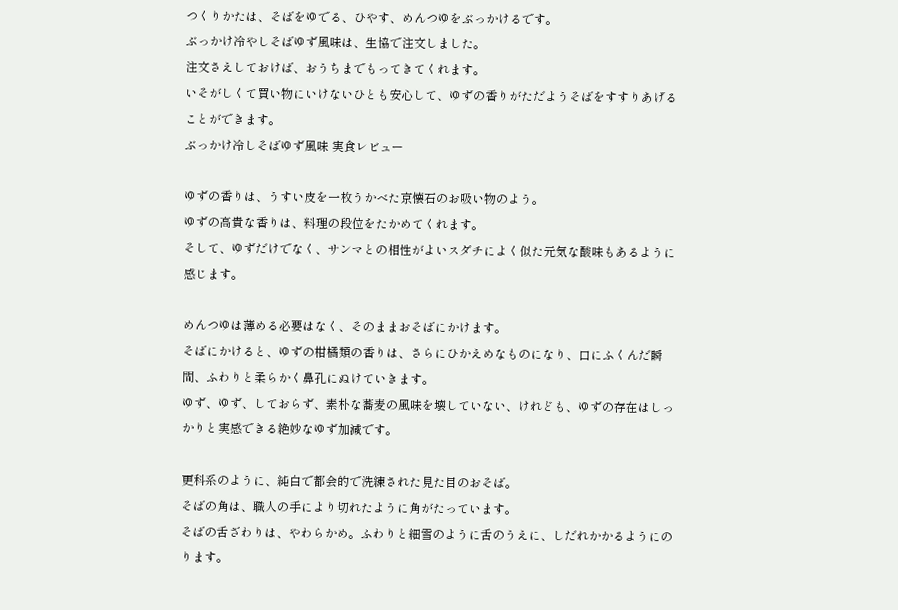つくりかたは、そばをゆでる、ひやす、めんつゆをぶっかけるです。
ぶっかけ冷やしそばゆず風味は、生協で注文しました。
注文さえしておけば、おうちまでもってきてくれます。
いそがしくて買い物にいけないひとも安心して、ゆずの香りがただようそばをすすりあげることができます。
ぶっかけ冷しそばゆず風味 実食レビュー

ゆずの香りは、うすい皮を一枚うかべた京懐石のお吸い物のよう。
ゆずの高貴な香りは、料理の段位をたかめてくれます。
そして、ゆずだけでなく、サンマとの相性がよいスダチによく似た元気な酸味もあるように感じます。

めんつゆは薄める必要はなく、そのままおそばにかけます。
そばにかけると、ゆずの柑橘類の香りは、さらにひかえめなものになり、口にふくんだ瞬間、ふわりと柔らかく鼻孔にぬけていきます。
ゆず、ゆず、しておらず、素朴な蕎麦の風味を壊していない、けれども、ゆずの存在はしっかりと実感できる絶妙なゆず加減です。

更科系のように、純白で都会的で洗練された見た目のおそば。
そばの角は、職人の手により切れたように角がたっています。
そばの舌ざわりは、やわらかめ。ふわりと細雪のように舌のうえに、しだれかかるようにのります。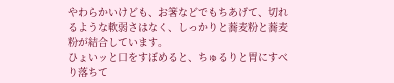やわらかいけども、お箸などでもちあげて、切れるような軟弱さはなく、しっかりと蕎麦粉と蕎麦粉が結合しています。
ひょいッと口をすぼめると、ちゅるりと胃にすべり落ちて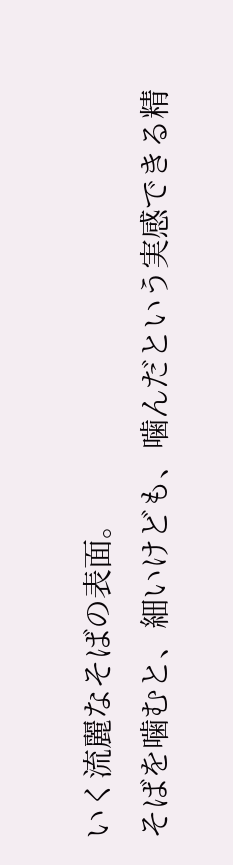いく流麗なそばの表面。
そばを噛むと、細いけども、噛んだという実感できる精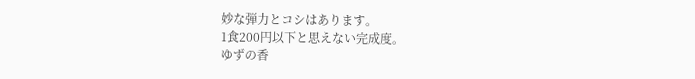妙な弾力とコシはあります。
1食200円以下と思えない完成度。
ゆずの香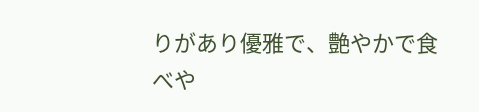りがあり優雅で、艶やかで食べや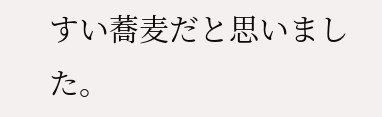すい蕎麦だと思いました。